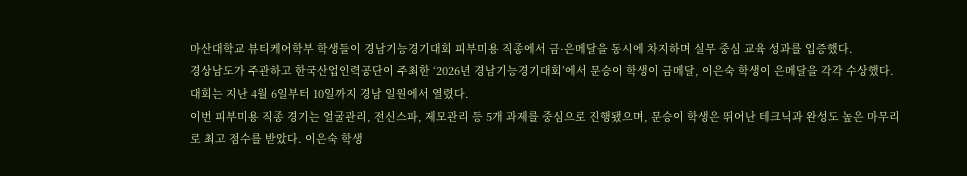마산대학교 뷰티케어학부 학생들이 경남기능경기대회 피부미용 직종에서 금·은메달을 동시에 차지하며 실무 중심 교육 성과를 입증했다.
경상남도가 주관하고 한국산업인력공단이 주최한 ‘2026년 경남기능경기대회’에서 문승이 학생이 금메달, 이은숙 학생이 은메달을 각각 수상했다.
대회는 지난 4월 6일부터 10일까지 경남 일원에서 열렸다.
이번 피부미용 직종 경기는 얼굴관리, 전신스파, 제모관리 등 5개 과제를 중심으로 진행됐으며, 문승이 학생은 뛰어난 테크닉과 완성도 높은 마무리로 최고 점수를 받았다. 이은숙 학생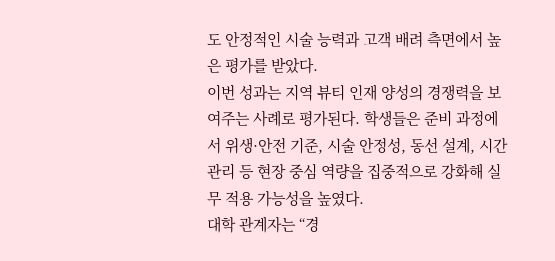도 안정적인 시술 능력과 고객 배려 측면에서 높은 평가를 받았다.
이번 성과는 지역 뷰티 인재 양성의 경쟁력을 보여주는 사례로 평가된다. 학생들은 준비 과정에서 위생·안전 기준, 시술 안정성, 동선 설계, 시간 관리 등 현장 중심 역량을 집중적으로 강화해 실무 적용 가능성을 높였다.
대학 관계자는 “경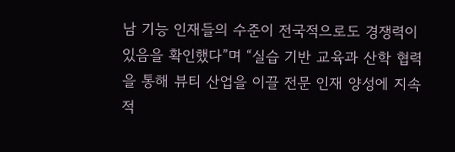남 기능 인재들의 수준이 전국적으로도 경쟁력이 있음을 확인했다”며 “실습 기반 교육과 산학 협력을 통해 뷰티 산업을 이끌 전문 인재 양성에 지속적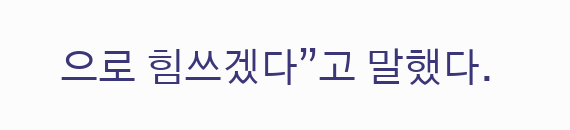으로 힘쓰겠다”고 말했다.